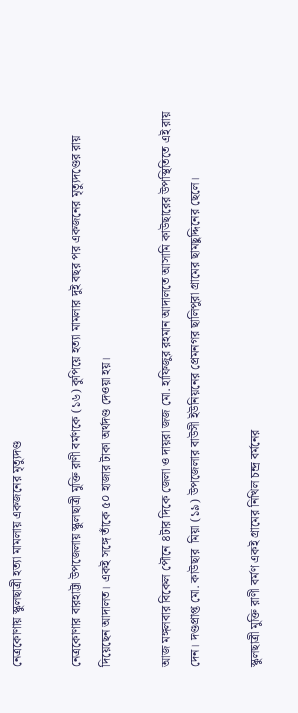নেত্রকোণায় স্কুলছাত্রী হত্যা মামলায় একজনের মৃত্যুদণ্ড

নেত্রকোণার বারহাট্টা উপজেলায় স্কুলছাত্রী মুক্তি রাণী বর্মণকে (১৬) কুপিয়ে হত্যা মামলার দুই বছর পর একজনের মৃত্যুদণ্ডের রায় দিয়েছেন আদালত। একই সঙ্গে তাঁকে ৫০ হাজার টাকা অর্থদণ্ড দেওয়া হয়।

আজ মঙ্গলবার বিকেল পৌনে ৪টার দিকে জেলা ও দায়রা জজ মো. হাফিজুর রহমান আদালতে আসামি কাউছারের উপস্থিতিতে এই রায় দেন। দণ্ডপ্রাপ্ত মো. কাউছার  মিয়া (১৯) উপজেলার বাউসী ইউনিয়নের প্রেমনগর ছালিপুরা গ্রামের ছামছুদ্দিনের ছেলে।

স্কুলছাত্রী মুক্তি রাণী বর্মণ একই গ্রামের নিখিল চন্দ্র বর্মনের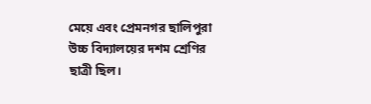মেয়ে এবং প্রেমনগর ছালিপুরা উচ্চ বিদ্যালয়ের দশম শ্রেণির ছাত্রী ছিল।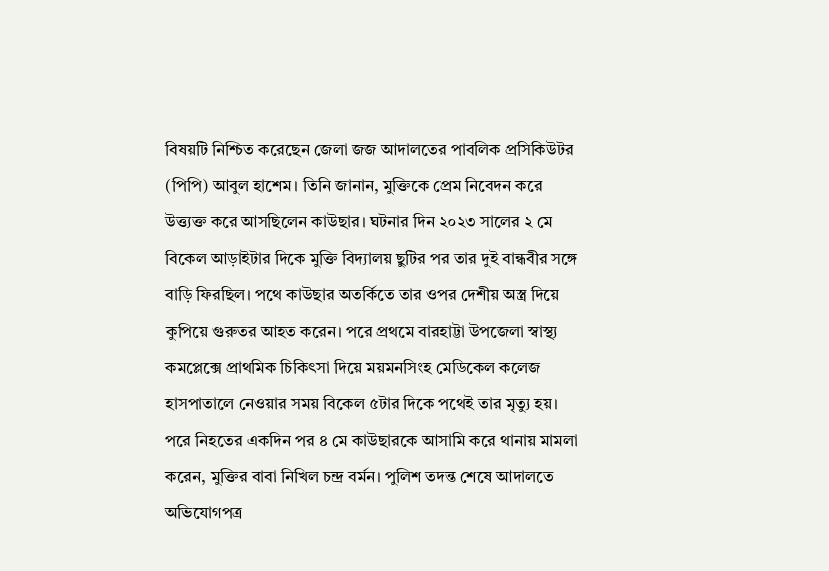বিষয়টি নিশ্চিত করেছেন জেলা জজ আদালতের পাবলিক প্রসিকিউটর (পিপি) আবুল হাশেম। তিনি জানান, মুক্তিকে প্রেম নিবেদন করে উত্ত্যক্ত করে আসছিলেন কাউছার। ঘটনার দিন ২০২৩ সালের ২ মে বিকেল আড়াইটার দিকে মুক্তি বিদ্যালয় ছুটির পর তার দুই বান্ধবীর সঙ্গে বাড়ি ফিরছিল। পথে কাউছার অতর্কিতে তার ওপর দেশীয় অস্ত্র দিয়ে কুপিয়ে গুরুতর আহত করেন। পরে প্রথমে বারহাট্টা উপজেলা স্বাস্থ্য কমপ্লেক্সে প্রাথমিক চিকিৎসা দিয়ে ময়মনসিংহ মেডিকেল কলেজ হাসপাতালে নেওয়ার সময় বিকেল ৫টার দিকে পথেই তার মৃত্যু হয়। পরে নিহতের একদিন পর ৪ মে কাউছারকে আসামি করে থানায় মামলা করেন, মুক্তির বাবা নিখিল চন্দ্র বর্মন। পুলিশ তদন্ত শেষে আদালতে অভিযোগপত্র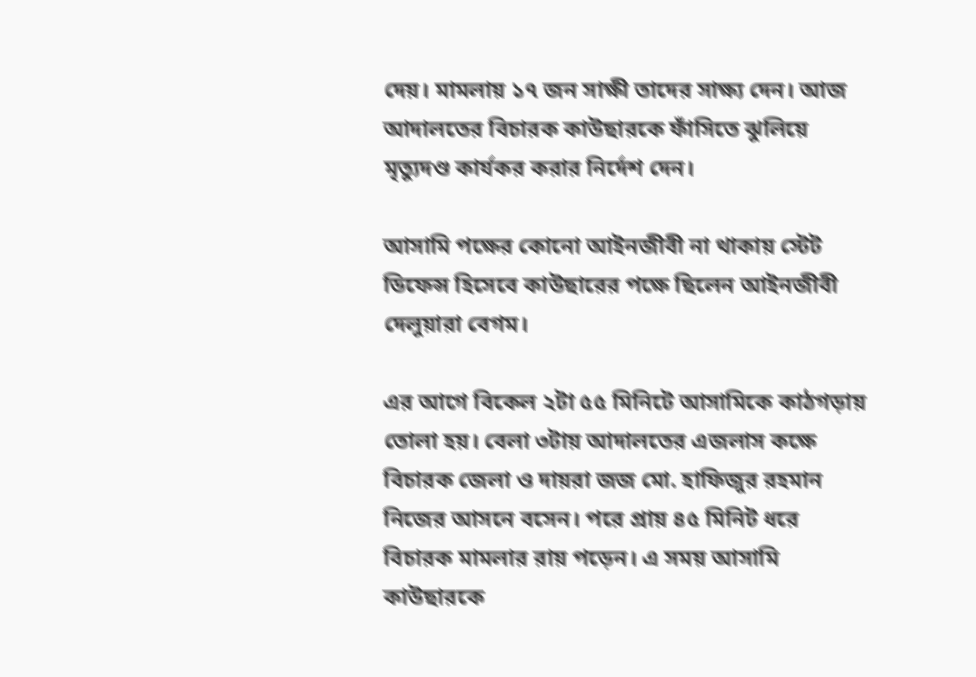দেয়। মামলায় ১৭ জন সাক্ষী তাদের সাক্ষ্য দেন। আজ আদালতের বিচারক কাউছারকে ফাঁসিতে ঝুলিয়ে মৃত্যুদণ্ড কার্যকর করার নির্দেশ দেন।

আসামি পক্ষের কোনো আইনজীবী না থাকায় স্টেট ডিফেন্স হিসেবে কাউছারের পক্ষে ছিলেন আইনজীবী দেলুয়ারা বেগম।

এর আগে বিকেল ২টা ৫৫ মিনিটে আসামিকে কাঠগড়ায় তোলা হয়। বেলা ৩টায় আদালতের এজলাস কক্ষে বিচারক জেলা ও দায়রা জজ মো. হাফিজুর রহমান নিজের আসনে বসেন। পরে প্রায় ৪৫ মিনিট ধরে বিচারক মামলার রায় পড়েন। এ সময় আসামি কাউছারকে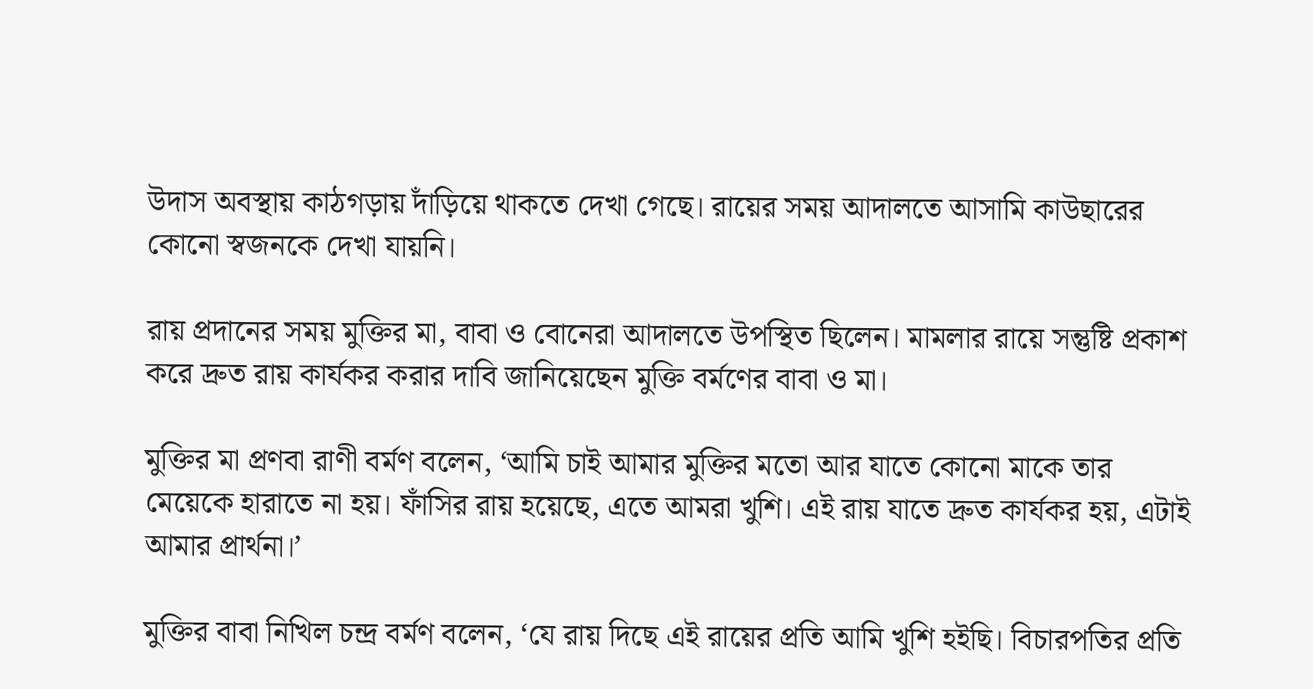উদাস অবস্থায় কাঠগড়ায় দাঁড়িয়ে থাকতে দেখা গেছে। রায়ের সময় আদালতে আসামি কাউছারের কোনো স্বজনকে দেখা যায়নি।

রায় প্রদানের সময় মুক্তির মা, বাবা ও বোনেরা আদালতে উপস্থিত ছিলেন। মামলার রায়ে সন্তুষ্টি প্রকাশ করে দ্রুত রায় কার্যকর করার দাবি জানিয়েছেন মুক্তি বর্মণের বাবা ও মা।

মুক্তির মা প্রণবা রাণী বর্মণ বলেন, ‘আমি চাই আমার মুক্তির মতো আর যাতে কোনো মাকে তার মেয়েকে হারাতে না হয়। ফাঁসির রায় হয়েছে, এতে আমরা খুশি। এই রায় যাতে দ্রুত কার্যকর হয়, এটাই আমার প্রার্থনা।’

মুক্তির বাবা নিখিল চন্দ্র বর্মণ বলেন, ‘যে রায় দিছে এই রায়ের প্রতি আমি খুশি হইছি। বিচারপতির প্রতি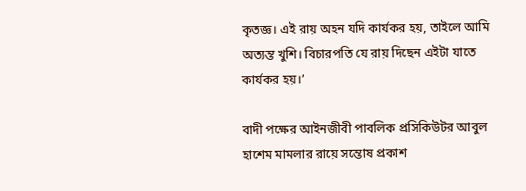কৃতজ্ঞ। এই রায় অহন যদি কার্যকর হয়, তাইলে আমি অত্যন্ত খুশি। বিচারপতি যে রায় দিছেন এইটা যাতে কার্যকর হয়।’

বাদী পক্ষের আইনজীবী পাবলিক প্রসিকিউটর আবুল হাশেম মামলার রায়ে সন্তোষ প্রকাশ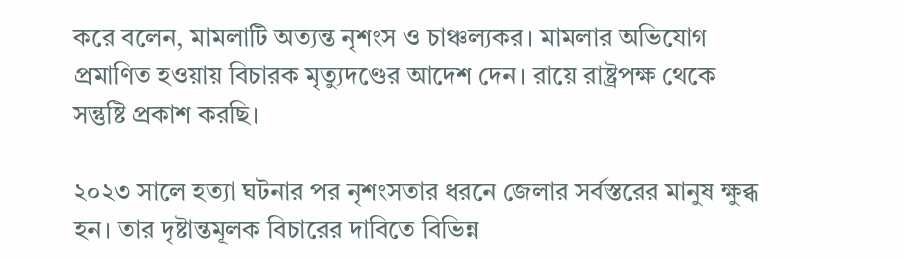করে বলেন, মামলাটি অত্যন্ত নৃশংস ও চাঞ্চল্যকর। মামলার অভিযোগ প্রমাণিত হওয়ায় বিচারক মৃত্যুদণ্ডের আদেশ দেন। রায়ে রাষ্ট্রপক্ষ থেকে সন্তুষ্টি প্রকাশ করছি।

২০২৩ সালে হত্যা ঘটনার পর নৃশংসতার ধরনে জেলার সর্বস্তরের মানুষ ক্ষুব্ধ হন। তার দৃষ্টান্তমূলক বিচারের দাবিতে বিভিন্ন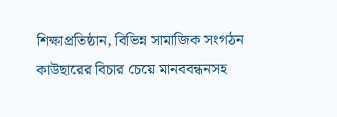শিক্ষাপ্রতিষ্ঠান, বিভিন্ন সামাজিক সংগঠন কাউছারের বিচার চেয়ে মানববন্ধনসহ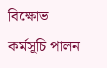বিক্ষোভ কর্মসূচি পালন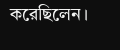করেছিলেন।